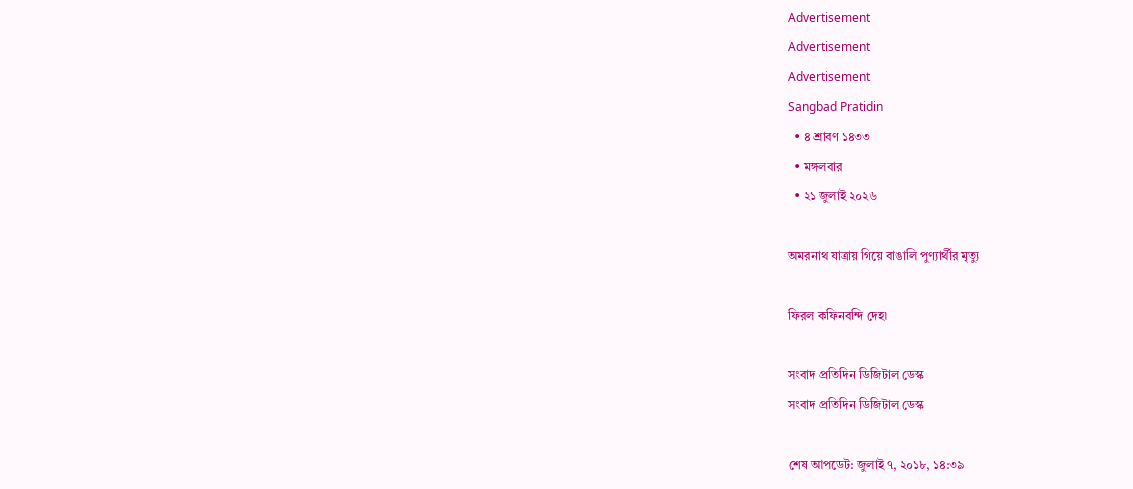Advertisement
Advertisement
Advertisement
Sangbad Pratidin
  • ৪ শ্রাবণ ১৪৩৩
  • মঙ্গলবার
  • ২১ জুলাই ২০২৬

অমরনাথ যাত্রায় গিয়ে বাঙালি পুণ্যার্থীর মৃত্যু

ফিরল কফিনবন্দি দেহ৷

সংবাদ প্রতিদিন ডিজিটাল ডেস্ক
সংবাদ প্রতিদিন ডিজিটাল ডেস্ক

শেষ আপডেট: জুলাই ৭, ২০১৮, ১৪:৩৯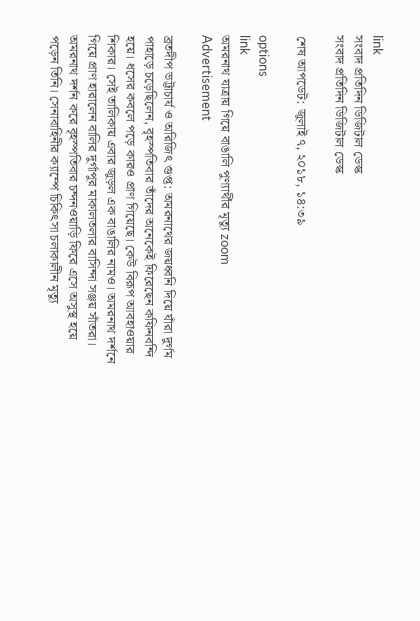link
সংবাদ প্রতিদিন ডিজিটাল ডেস্ক
সংবাদ প্রতিদিন ডিজিটাল ডেস্ক

শেষ আপডেট: জুলাই ৭, ২০১৮, ১৪:৩৯

options
link
অমরনাথ যাত্রায় গিয়ে বাঙালি পুণ্যার্থীর মৃত্যু zoom
Advertisement

ব্রতদীপ ভট্টাচার্য ও অরিজিৎ গুপ্ত: অমরনাথের জয়ধ্বনি দিয়ে যাঁরা দুর্গম পাহাড়ে চড়েছিলেন, বৃহস্পতিবার তাঁদের অনেকেই ফিরেছেন কফিনবন্দি হয়ে। ধসের কবলে পড়ে কারও প্রাণ গিয়েছে। কেউ বিরূপ আবহাওয়ার শিকার। সেই তালিকায় এবার জুড়ল এক বাঙালির নামও। অমরনাথ দর্শনে গিয়ে প্রাণ হারালেন বালির দুর্গাপুর মাকালতলার বাসিন্দা সঞ্জয় সাঁতরা। অমরনাথ দর্শন করে বৃহস্পতিবার চন্দনওয়াড়ি ফিরে এসে অসুস্থ হয়ে পড়েন তিনি। সেনাবাহিনীর ক্যাম্পে চিকিৎসা চলাকালীন মৃত্যু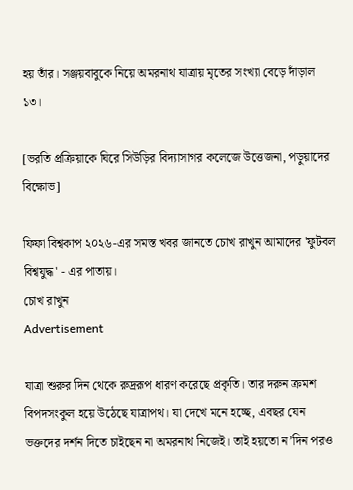হয় তাঁর। সঞ্জয়বাবুকে নিয়ে অমরনাথ যাত্রায় মৃতের সংখ্যা বেড়ে দাঁড়াল ১৩।

[ভরতি প্রক্রিয়াকে ঘিরে সিউড়ির বিদ্যাসাগর কলেজে উত্তেজনা, পড়ুয়াদের বিক্ষোভ]

ফিফা বিশ্বকাপ ২০২৬-এর সমস্ত খবর জানতে চোখ রাখুন আমাদের 'ফুটবল বিশ্বযুদ্ধ' - এর পাতায়।
চোখ রাখুন
Advertisement

যাত্রা শুরুর দিন থেকে রুদ্ররূপ ধারণ করেছে প্রকৃতি। তার দরুন ক্রমশ বিপদসংকুল হয়ে উঠেছে যাত্রাপথ। যা দেখে মনে হচ্ছে, এবছর যেন ভক্তদের দর্শন দিতে চাইছেন না অমরনাথ নিজেই। তাই হয়তো ন’দিন পরও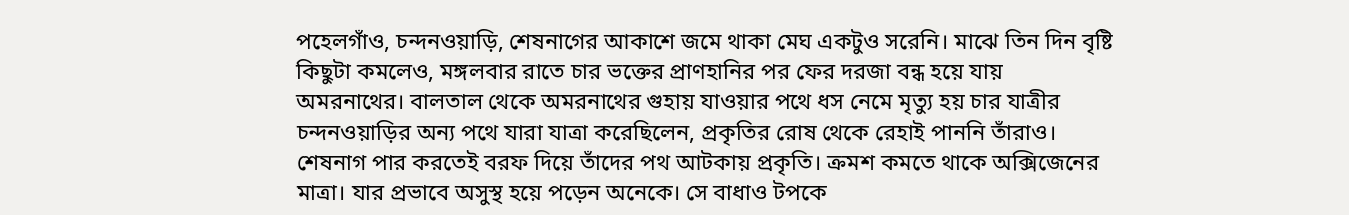পহেলগাঁও, চন্দনওয়াড়ি, শেষনাগের আকাশে জমে থাকা মেঘ একটুও সরেনি। মাঝে তিন দিন বৃষ্টি কিছুটা কমলেও, মঙ্গলবার রাতে চার ভক্তের প্রাণহানির পর ফের দরজা বন্ধ হয়ে যায় অমরনাথের। বালতাল থেকে অমরনাথের গুহায় যাওয়ার পথে ধস নেমে মৃত্যু হয় চার যাত্রীর চন্দনওয়াড়ির অন্য পথে যারা যাত্রা করেছিলেন, প্রকৃতির রোষ থেকে রেহাই পাননি তাঁরাও। শেষনাগ পার করতেই বরফ দিয়ে তাঁদের পথ আটকায় প্রকৃতি। ক্রমশ কমতে থাকে অক্সিজেনের মাত্রা। যার প্রভাবে অসুস্থ হয়ে পড়েন অনেকে। সে বাধাও টপকে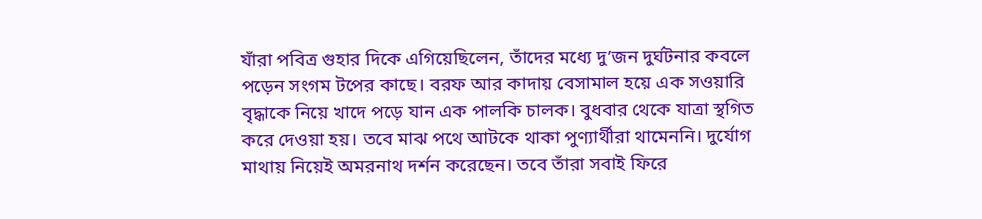যাঁরা পবিত্র গুহার দিকে এগিয়েছিলেন, তাঁদের মধ্যে দু’জন দুর্ঘটনার কবলে পড়েন সংগম টপের কাছে। বরফ আর কাদায় বেসামাল হয়ে এক সওয়ারি বৃদ্ধাকে নিয়ে খাদে পড়ে যান এক পালকি চালক। বুধবার থেকে যাত্রা স্থগিত করে দেওয়া হয়। তবে মাঝ পথে আটকে থাকা পুণ্যার্থীরা থামেননি। দুর্যোগ মাথায় নিয়েই অমরনাথ দর্শন করেছেন। তবে তাঁরা সবাই ফিরে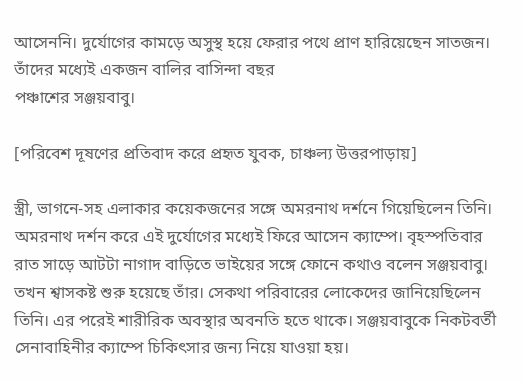আসেননি। দুর্যোগের কামড়ে অসুস্থ হয়ে ফেরার পথে প্রাণ হারিয়েছেন সাতজন। তাঁদের মধ্যেই একজন বালির বাসিন্দা বছর
পঞ্চাশের সঞ্জয়বাবু।

[পরিবেশ দূষণের প্রতিবাদ করে প্রহৃত যুবক, চাঞ্চল্য উত্তরপাড়ায়]

স্ত্রী, ভাগনে-সহ এলাকার কয়েকজনের সঙ্গে অমরনাথ দর্শনে গিয়েছিলেন তিনি। অমরনাথ দর্শন করে এই দুর্যোগের মধ্যেই ফিরে আসেন ক্যাম্পে। বৃহস্পতিবার রাত সাড়ে আটটা নাগাদ বাড়িতে ভাইয়ের সঙ্গে ফোনে কথাও বলেন সঞ্জয়বাবু। তখন শ্বাসকষ্ট শুরু হয়েছে তাঁর। সেকথা পরিবারের লোকেদের জানিয়েছিলেন তিনি। এর পরেই শারীরিক অবস্থার অবনতি হতে থাকে। সঞ্জয়বাবুকে নিকটবর্তী সেনাবাহিনীর ক্যাম্পে চিকিৎসার জন্য নিয়ে যাওয়া হয়।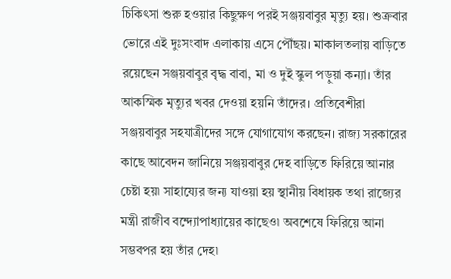চিকিৎসা শুরু হওয়ার কিছুক্ষণ পরই সঞ্জয়বাবুর মৃত্যু হয়। শুক্রবার ভোরে এই দুঃসংবাদ এলাকায় এসে পৌঁছয়। মাকালতলায় বাড়িতে রয়েছেন সঞ্জয়বাবুর বৃদ্ধ বাবা, মা ও দুই স্কুল পড়ুয়া কন্যা। তাঁর আকস্মিক মৃত্যুর খবর দেওয়া হয়নি তাঁদের। প্রতিবেশীরা সঞ্জয়বাবুর সহযাত্রীদের সঙ্গে যোগাযোগ করছেন। রাজ্য সরকারের কাছে আবেদন জানিয়ে সঞ্জয়বাবুর দেহ বাড়িতে ফিরিয়ে আনার চেষ্টা হয়৷ সাহায্যের জন্য যাওয়া হয় স্থানীয় বিধায়ক তথা রাজ্যের মন্ত্রী রাজীব বন্দ্যোপাধ্যায়ের কাছেও৷ অবশেষে ফিরিয়ে আনা সম্ভবপর হয় তাঁর দেহ৷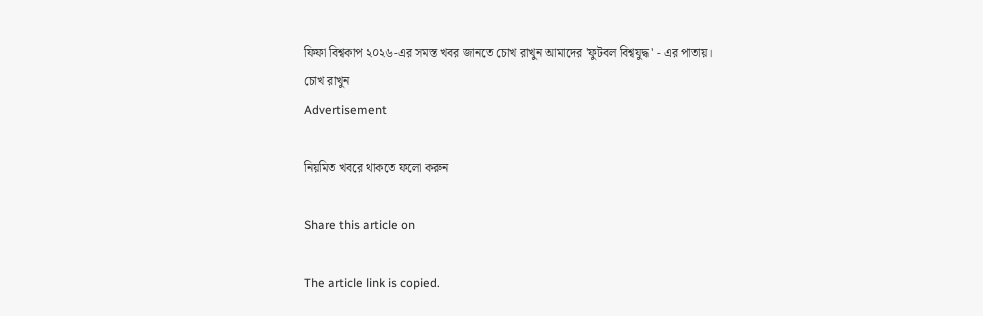ফিফা বিশ্বকাপ ২০২৬-এর সমস্ত খবর জানতে চোখ রাখুন আমাদের 'ফুটবল বিশ্বযুদ্ধ' - এর পাতায়।
চোখ রাখুন
Advertisement

নিয়মিত খবরে থাকতে ফলো করুন

Share this article on

The article link is copied.